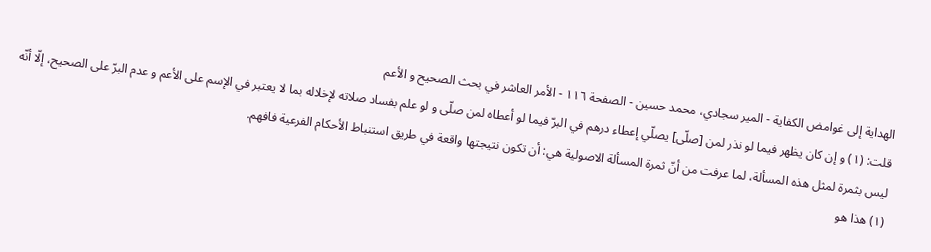الهداية إلى غوامض الكفاية - المير سجادي، محمد حسين - الصفحة ١١٦ - الأمر العاشر في بحث الصحيح و الأعم
قلت: (١) و إن كان يظهر فيما لو نذر لمن [صلّى] يصلّي إعطاء درهم في البرّ فيما لو أعطاه لمن صلّى و لو علم بفساد صلاته لإخلاله بما لا يعتبر في الإسم على الأعم و عدم البرّ على الصحيح، إلّا أنّه ليس بثمرة لمثل هذه المسألة، لما عرفت من أنّ ثمرة المسألة الاصولية هي: أن تكون نتيجتها واقعة في طريق استنباط الأحكام الفرعية فافهم.
(١) هذا هو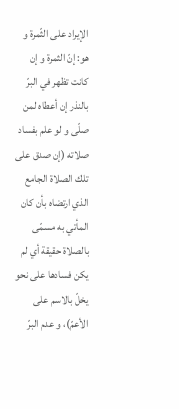الإيراد على الثّمرة و هو: إنّ الثمرة و إن كانت تظهر في البرّ بالنذر إن أعطاه لمن صلّى و لو علم بفساد صلاته (إن صدق على تلك الصلاة الجامع الذي ارتضاه بأن كان المأتي به مسمّى بالصلاة حقيقة أي لم يكن فسادها على نحو يخلّ بالاسم على الأعمّ)، و عدم البرّ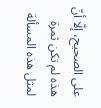على الصحيح، إلّا أنّ هذه لم تكن ثمرة لمثل هذه المسألة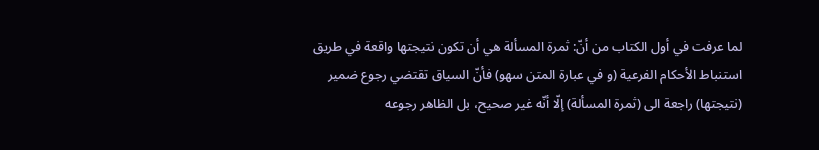لما عرفت في أول الكتاب من أنّ: ثمرة المسألة هي أن تكون نتيجتها واقعة في طريق استنباط الأحكام الفرعية (و في عبارة المتن سهو) فأنّ السياق تقتضي رجوع ضمير (نتيجتها) راجعة الى (ثمرة المسألة) إلّا أنّه غير صحيح، بل الظاهر رجوعه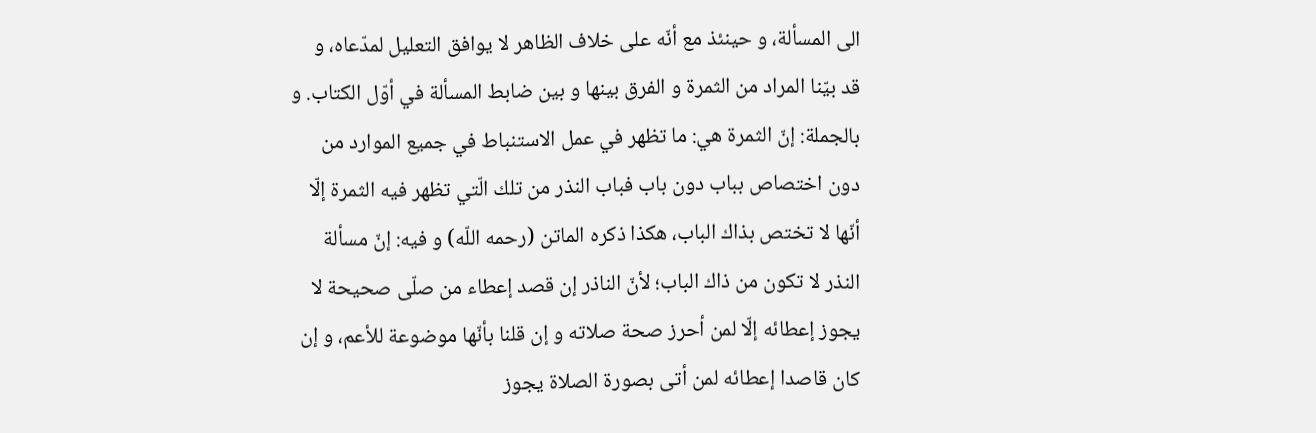الى المسألة، و حينئذ مع أنّه على خلاف الظاهر لا يوافق التعليل لمدّعاه، و قد بيّنا المراد من الثمرة و الفرق بينها و بين ضابط المسألة في أوّل الكتاب. و بالجملة: إنّ الثمرة هي: ما تظهر في عمل الاستنباط في جميع الموارد من دون اختصاص بباب دون باب فباب النذر من تلك الّتي تظهر فيه الثمرة إلّا أنّها لا تختص بذاك الباب، هكذا ذكره الماتن (رحمه اللّه) و فيه: إنّ مسألة النذر لا تكون من ذاك الباب؛ لأنّ الناذر إن قصد إعطاء من صلّى صحيحة لا يجوز إعطائه إلّا لمن أحرز صحة صلاته و إن قلنا بأنّها موضوعة للأعم، و إن كان قاصدا إعطائه لمن أتى بصورة الصلاة يجوز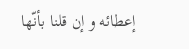إعطائه و إن قلنا بأنّها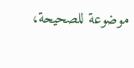موضوعة للصحيحة،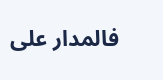فالمدار على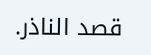قصد الناذر.